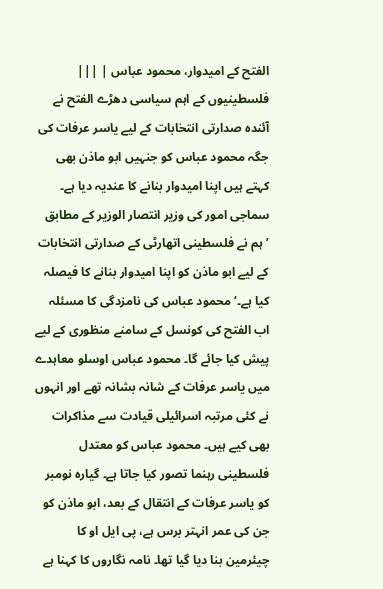الفتح کے امیدوار، محمود عباس | |||
فلسطینیوں کے اہم سیاسی دھڑے الفتح نے آئندہ صدارتی انتخابات کے لیے یاسر عرفات کی جگہ محمود عباس کو جنہیں ابو ماذن بھی کہتے ہیں اپنا امیدوار بنانے کا عندیہ دیا ہے۔ سماجی امور کی وزیر انتصار الوزیر کے مطابق ’ہم نے فلسطینی اتھارٹی کے صدارتی انتخابات کے لیے ابو ماذن کو اپنا امیدوار بنانے کا فیصلہ کیا ہے۔‘ محمود عباس کی نامزدگی کا مسئلہ اب الفتح کی کونسل کے سامنے منظوری کے لیے پیش کیا جائے گا۔ محمود عباس اوسلو معاہدے میں یاسر عرفات کے شانہ بشانہ تھے اور انہوں نے کئی مرتبہ اسرائیلی قیادت سے مذاکرات بھی کیے ہیں۔ محمود عباس کو معتدل فلسطینی رہنما تصور کیا جاتا ہے۔ گیارہ نومبر کو یاسر عرفات کے انتقال کے بعد، ابو ماذن کو جن کی عمر انہتر برس ہے، پی ایل او کا چیئرمین بنا دیا گیا تھا۔ نامہ نگاروں کا کہنا ہے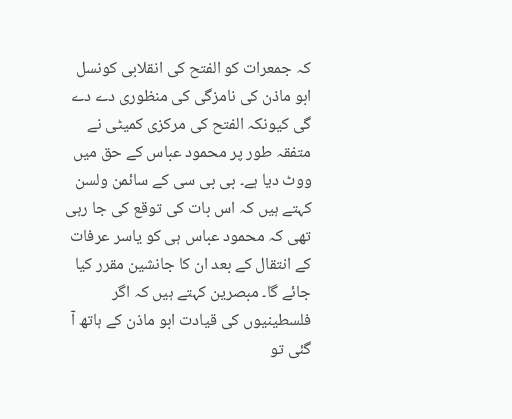کہ جمعرات کو الفتح کی انقلابی کونسل ابو ماذن کی نامزگی کی منظوری دے دے گی کیونکہ الفتح کی مرکزی کمیٹی نے متفقہ طور پر محمود عباس کے حق میں ووٹ دیا ہے۔ بی بی سی کے سائمن ولسن کہتے ہیں کہ اس بات کی توقع کی جا رہی تھی کہ محمود عباس ہی کو یاسر عرفات کے انتقال کے بعد ان کا جانشین مقرر کیا جائے گا۔ مبصرین کہتے ہیں کہ اگر فلسطینیوں کی قیادت ابو ماذن کے ہاتھ آ گئی تو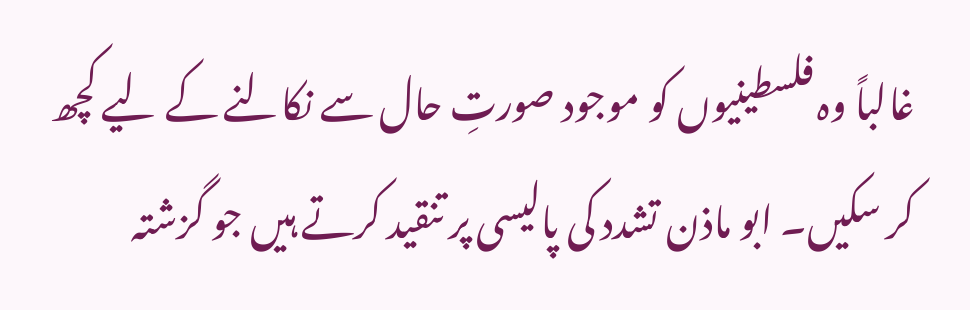غالباً وہ فلسطینیوں کو موجود صورتِ حال سے نکالنے کے لیے کچھ کر سکیں۔ ابو ماذن تشدد کی پالیسی پر تنقید کرتے ہیں جو گزشتہ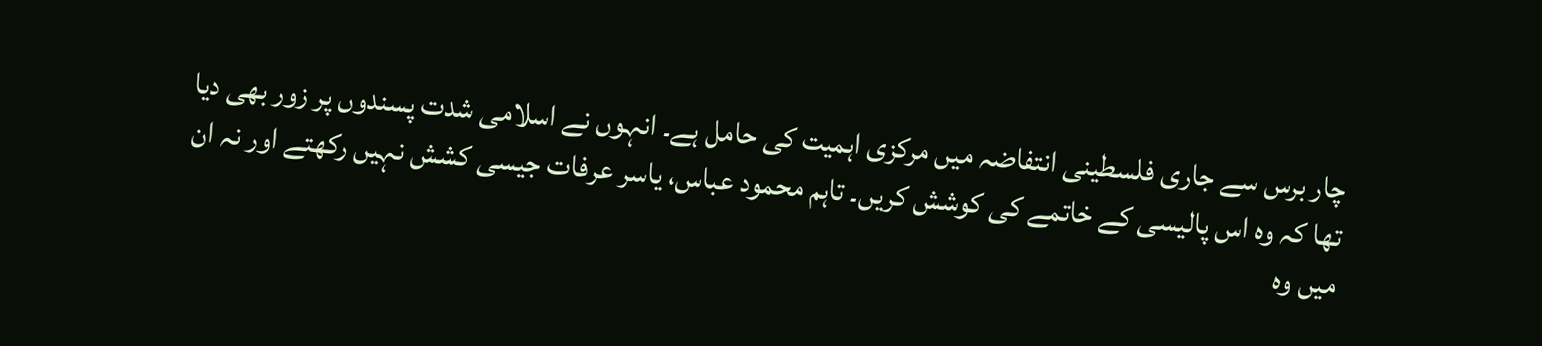چار برس سے جاری فلسطینی انتفاضہ میں مرکزی اہمیت کی حامل ہے۔ انہوں نے اسلامی شدت پسندوں پر زور بھی دیا تھا کہ وہ اس پالیسی کے خاتمے کی کوشش کریں۔ تاہم محمود عباس، یاسر عرفات جیسی کشش نہیں رکھتے اور نہ ان میں وہ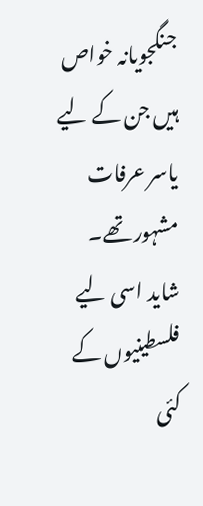جنگجویانہ خواص ہیں جن کے لیے یاسر عرفات مشہور تھے۔ شاید اسی لیے فلسطینیوں کے کئی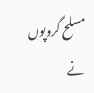مسلح گروپوں نے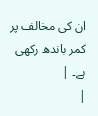ان کی مخالف پر کمر باندھ رکھی ہے۔ |
|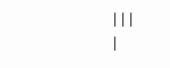|||
|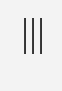|||